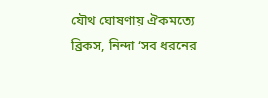যৌথ ঘোষণায় ঐকমত্যে ব্রিকস, নিন্দা ‘সব ধরনের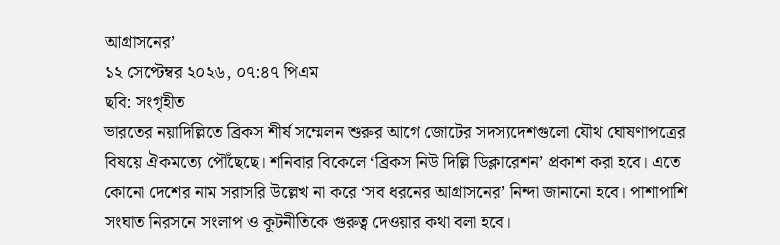আগ্রাসনের’
১২ সেপ্টেম্বর ২০২৬, ০৭:৪৭ পিএম
ছবি: সংগৃহীত
ভারতের নয়াদিল্লিতে ব্রিকস শীর্ষ সম্মেলন শুরুর আগে জোটের সদস্যদেশগুলো যৌথ ঘোষণাপত্রের বিষয়ে ঐকমত্যে পৌঁছেছে। শনিবার বিকেলে ‘ব্রিকস নিউ দিল্লি ডিক্লারেশন’ প্রকাশ করা হবে। এতে কোনো দেশের নাম সরাসরি উল্লেখ না করে ‘সব ধরনের আগ্রাসনের’ নিন্দা জানানো হবে। পাশাপাশি সংঘাত নিরসনে সংলাপ ও কূটনীতিকে গুরুত্ব দেওয়ার কথা বলা হবে।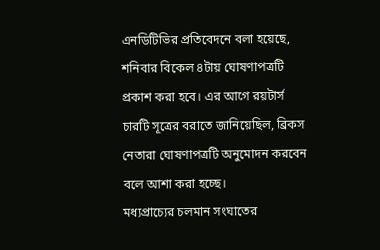এনডিটিভির প্রতিবেদনে বলা হয়েছে, শনিবার বিকেল ৪টায় ঘোষণাপত্রটি প্রকাশ করা হবে। এর আগে রয়টার্স চারটি সূত্রের বরাতে জানিয়েছিল, ব্রিকস নেতারা ঘোষণাপত্রটি অনুমোদন করবেন বলে আশা করা হচ্ছে।
মধ্যপ্রাচ্যের চলমান সংঘাতের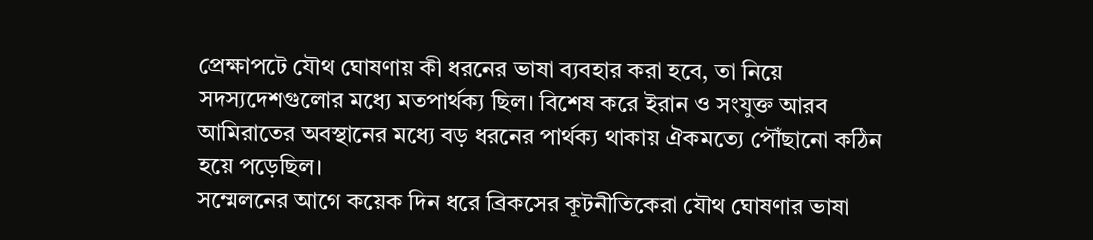প্রেক্ষাপটে যৌথ ঘোষণায় কী ধরনের ভাষা ব্যবহার করা হবে, তা নিয়ে সদস্যদেশগুলোর মধ্যে মতপার্থক্য ছিল। বিশেষ করে ইরান ও সংযুক্ত আরব আমিরাতের অবস্থানের মধ্যে বড় ধরনের পার্থক্য থাকায় ঐকমত্যে পৌঁছানো কঠিন হয়ে পড়েছিল।
সম্মেলনের আগে কয়েক দিন ধরে ব্রিকসের কূটনীতিকেরা যৌথ ঘোষণার ভাষা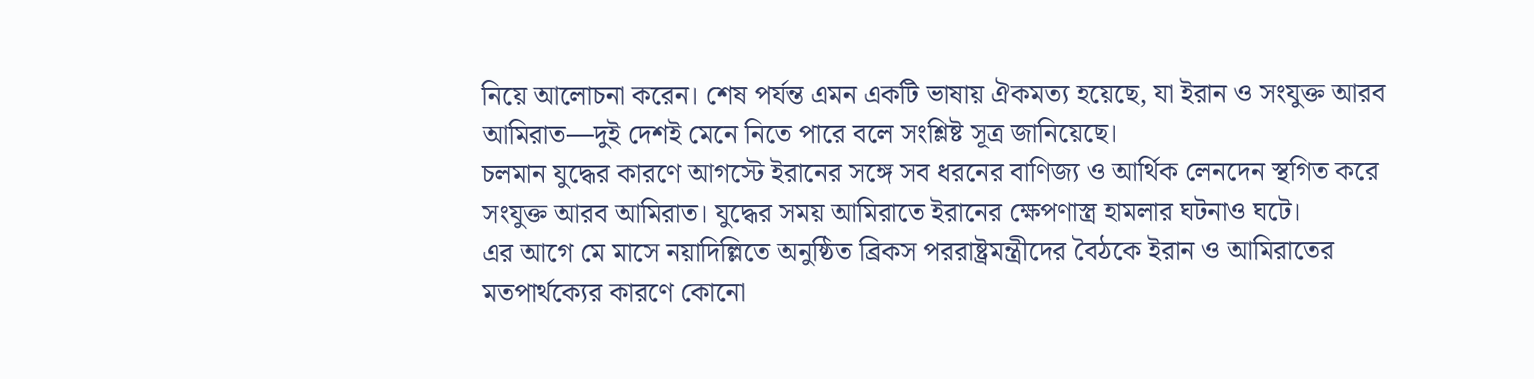নিয়ে আলোচনা করেন। শেষ পর্যন্ত এমন একটি ভাষায় ঐকমত্য হয়েছে, যা ইরান ও সংযুক্ত আরব আমিরাত—দুই দেশই মেনে নিতে পারে বলে সংশ্লিষ্ট সূত্র জানিয়েছে।
চলমান যুদ্ধের কারণে আগস্টে ইরানের সঙ্গে সব ধরনের বাণিজ্য ও আর্থিক লেনদেন স্থগিত করে সংযুক্ত আরব আমিরাত। যুদ্ধের সময় আমিরাতে ইরানের ক্ষেপণাস্ত্র হামলার ঘটনাও ঘটে।
এর আগে মে মাসে নয়াদিল্লিতে অনুষ্ঠিত ব্রিকস পররাষ্ট্রমন্ত্রীদের বৈঠকে ইরান ও আমিরাতের মতপার্থক্যের কারণে কোনো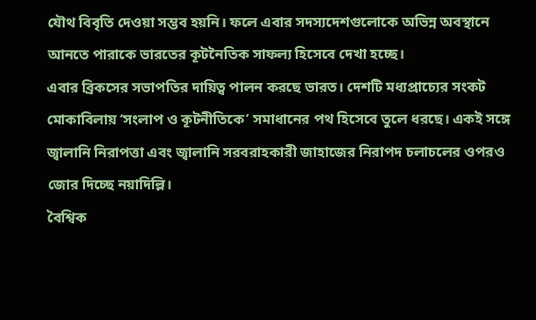যৌথ বিবৃতি দেওয়া সম্ভব হয়নি। ফলে এবার সদস্যদেশগুলোকে অভিন্ন অবস্থানে আনতে পারাকে ভারতের কূটনৈতিক সাফল্য হিসেবে দেখা হচ্ছে।
এবার ব্রিকসের সভাপতির দায়িত্ব পালন করছে ভারত। দেশটি মধ্যপ্রাচ্যের সংকট মোকাবিলায় ‘সংলাপ ও কূটনীতিকে’ সমাধানের পথ হিসেবে তুলে ধরছে। একই সঙ্গে জ্বালানি নিরাপত্তা এবং জ্বালানি সরবরাহকারী জাহাজের নিরাপদ চলাচলের ওপরও জোর দিচ্ছে নয়াদিল্লি।
বৈশ্বিক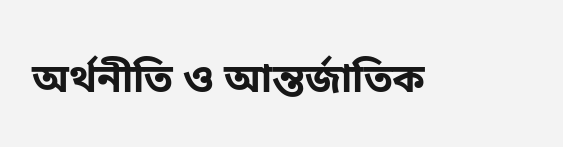অর্থনীতি ও আন্তর্জাতিক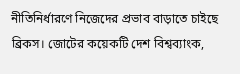নীতিনির্ধারণে নিজেদের প্রভাব বাড়াতে চাইছে ব্রিকস। জোটের কয়েকটি দেশ বিশ্বব্যাংক,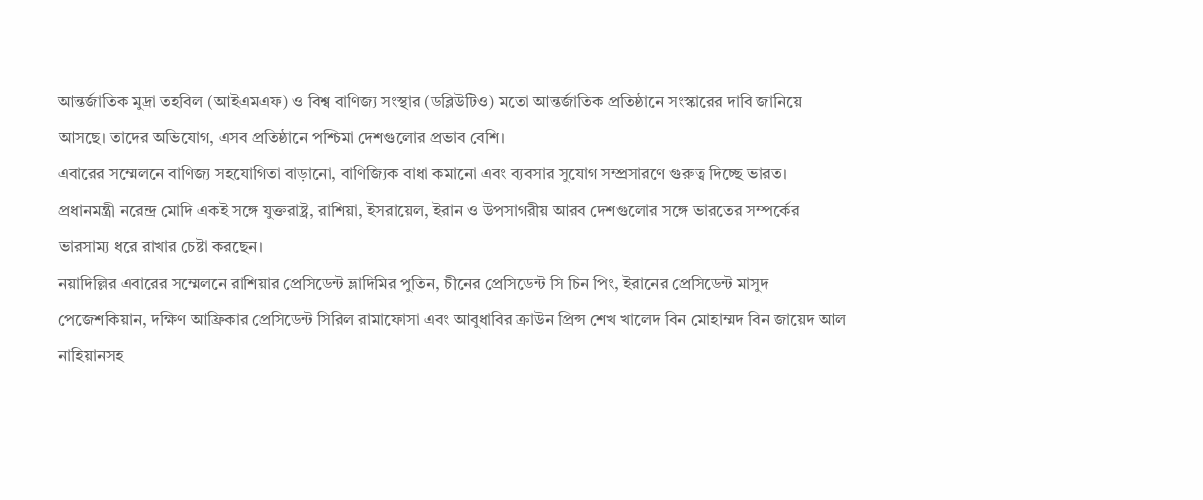আন্তর্জাতিক মুদ্রা তহবিল (আইএমএফ) ও বিশ্ব বাণিজ্য সংস্থার (ডব্লিউটিও) মতো আন্তর্জাতিক প্রতিষ্ঠানে সংস্কারের দাবি জানিয়ে আসছে। তাদের অভিযোগ, এসব প্রতিষ্ঠানে পশ্চিমা দেশগুলোর প্রভাব বেশি।
এবারের সম্মেলনে বাণিজ্য সহযোগিতা বাড়ানো, বাণিজ্যিক বাধা কমানো এবং ব্যবসার সুযোগ সম্প্রসারণে গুরুত্ব দিচ্ছে ভারত। প্রধানমন্ত্রী নরেন্দ্র মোদি একই সঙ্গে যুক্তরাষ্ট্র, রাশিয়া, ইসরায়েল, ইরান ও উপসাগরীয় আরব দেশগুলোর সঙ্গে ভারতের সম্পর্কের ভারসাম্য ধরে রাখার চেষ্টা করছেন।
নয়াদিল্লির এবারের সম্মেলনে রাশিয়ার প্রেসিডেন্ট ভ্লাদিমির পুতিন, চীনের প্রেসিডেন্ট সি চিন পিং, ইরানের প্রেসিডেন্ট মাসুদ পেজেশকিয়ান, দক্ষিণ আফ্রিকার প্রেসিডেন্ট সিরিল রামাফোসা এবং আবুধাবির ক্রাউন প্রিন্স শেখ খালেদ বিন মোহাম্মদ বিন জায়েদ আল নাহিয়ানসহ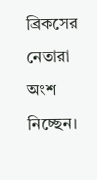ব্রিকসের নেতারা অংশ নিচ্ছেন।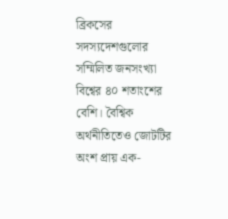ব্রিকসের সদস্যদেশগুলোর সম্মিলিত জনসংখ্যা বিশ্বের ৪০ শতাংশের বেশি। বৈশ্বিক অর্থনীতিতেও জোটটির অংশ প্রায় এক-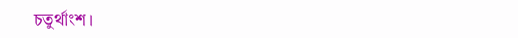চতুর্থাংশ।